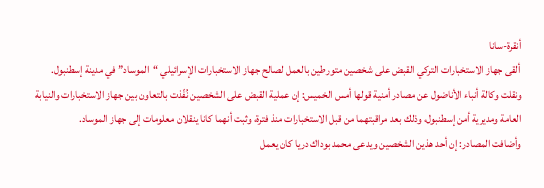أنقرة-سانا
ألقى جهاز الاستخبارات التركي القبض على شخصين متورطين بالعمل لصالح جهاز الاستخبارات الإسرائيلي “الموساد” في مدينة إسطنبول.
ونقلت وكالة أنباء الأناضول عن مصادر أمنية قولها أمس الخميس: إن عملية القبض على الشخصين نُفّذت بالتعاون بين جهاز الاستخبارات والنيابة العامة ومديرية أمن إسطنبول، وذلك بعد مراقبتهما من قبل الاستخبارات منذ فترة، وثبت أنهما كانا ينقلان معلومات إلى جهاز الموساد.
وأضافت المصادر: إن أحد هذين الشخصين ويدعى محمد بوداك دريا كان يعمل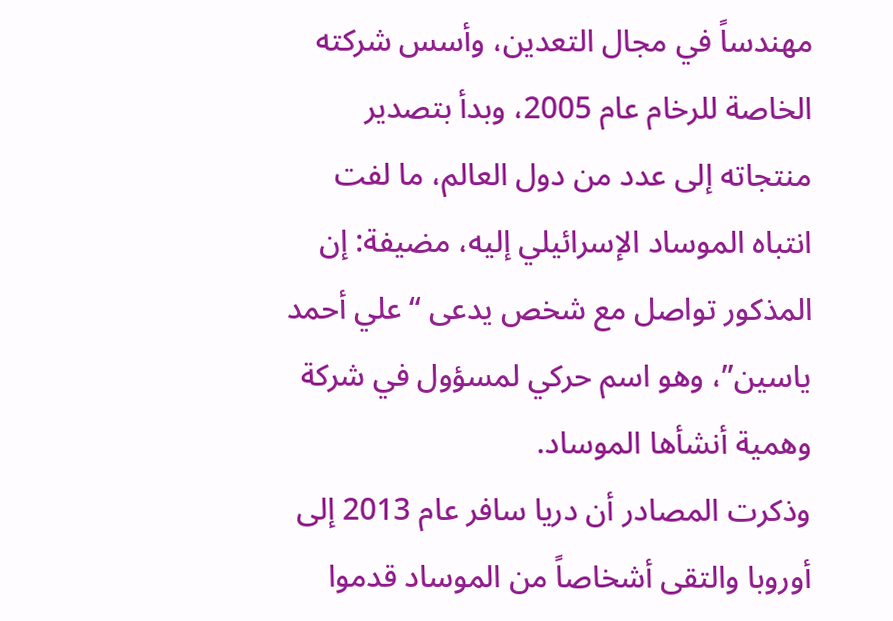مهندساً في مجال التعدين، وأسس شركته الخاصة للرخام عام 2005، وبدأ بتصدير منتجاته إلى عدد من دول العالم، ما لفت انتباه الموساد الإسرائيلي إليه، مضيفة: إن المذكور تواصل مع شخص يدعى “علي أحمد ياسين”، وهو اسم حركي لمسؤول في شركة وهمية أنشأها الموساد.
وذكرت المصادر أن دريا سافر عام 2013 إلى أوروبا والتقى أشخاصاً من الموساد قدموا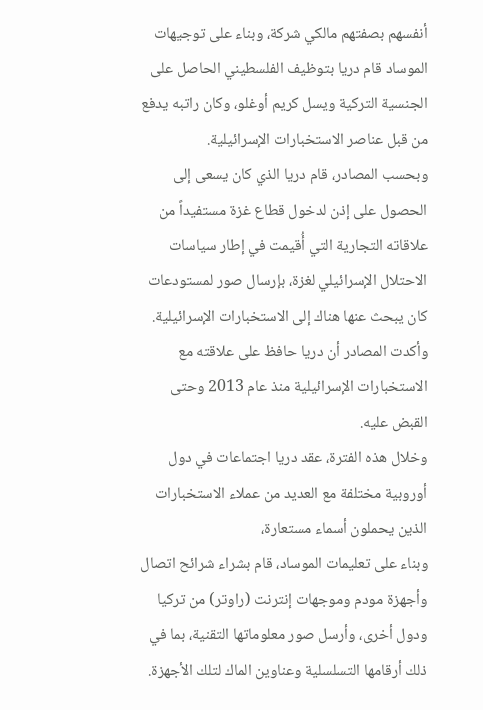أنفسهم بصفتهم مالكي شركة، وبناء على توجيهات الموساد قام دريا بتوظيف الفلسطيني الحاصل على الجنسية التركية ويسل كريم أوغلو، وكان راتبه يدفع من قبل عناصر الاستخبارات الإسرائيلية.
وبحسب المصادر، قام دريا الذي كان يسعى إلى الحصول على إذن لدخول قطاع غزة مستفيداً من علاقاته التجارية التي أُقيمت في إطار سياسات الاحتلال الإسرائيلي لغزة، بإرسال صور لمستودعات كان يبحث عنها هناك إلى الاستخبارات الإسرائيلية.
وأكدت المصادر أن دريا حافظ على علاقته مع الاستخبارات الإسرائيلية منذ عام 2013 وحتى القبض عليه.
وخلال هذه الفترة، عقد دريا اجتماعات في دول أوروبية مختلفة مع العديد من عملاء الاستخبارات الذين يحملون أسماء مستعارة،
وبناء على تعليمات الموساد، قام بشراء شرائح اتصال وأجهزة مودم وموجهات إنترنت (راوتر) من تركيا ودول أخرى، وأرسل صور معلوماتها التقنية، بما في ذلك أرقامها التسلسلية وعناوين الماك لتلك الأجهزة.